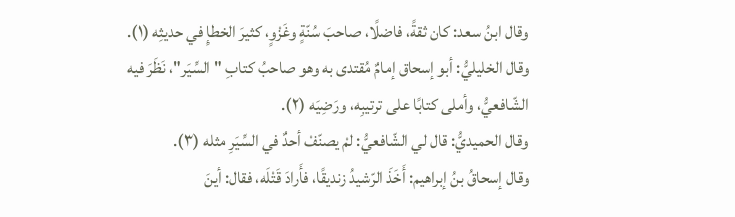وقال ابنُ سعد: كان ثقةً، فاضلًا، صاحبَ سُنّةٍ وغَزْوٍ، كثيرَ الخطإِ في حديثِه (١).
وقال الخليليُّ: أبو إسحاق إمامٌ مُقتدى به وهو صاحبُ كتابِ "السِّيَر"، نَظَرَ فيه الشّافعيُّ، وأملى كتابًا على ترتيبِه، ورَضِيَه (٢).
وقال الحميديُّ: قال لي الشّافعيُّ: لمْ يصنّفْ أحدٌ في السِّيَرِ مثله (٣).
وقال إسحاقُ بنُ إبراهيم: أَخَذَ الرّشيدُ زنديقًا، فأَرادَ قَتْلَه، فقال: أينَ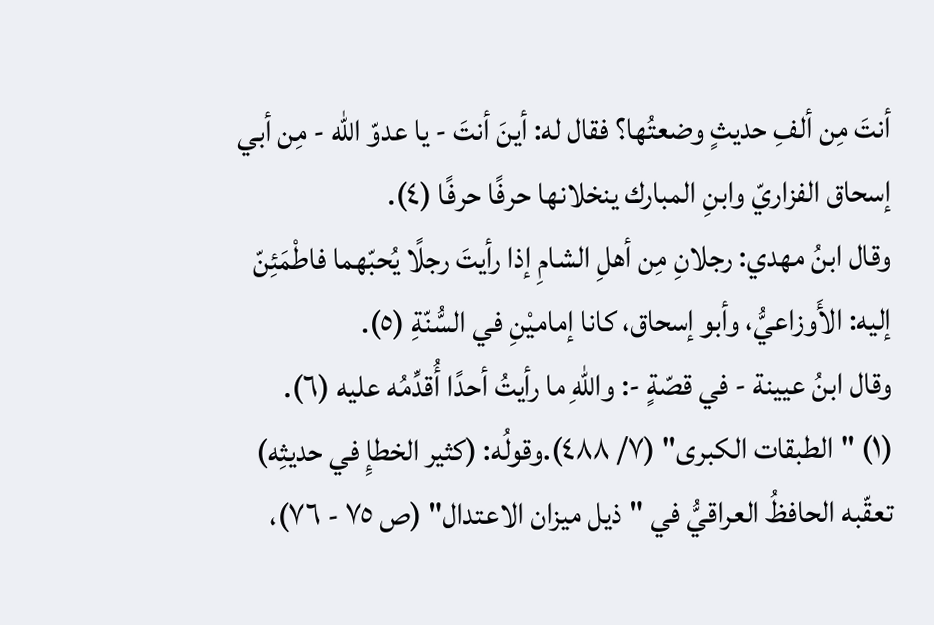أنتَ مِن ألفِ حديثٍ وضعتُها؟ فقال له: أينَ أنتَ - يا عدوّ الله - مِن أبي إسحاق الفزاريّ وابنِ المبارك ينخلانها حرفًا حرفًا (٤).
وقال ابنُ مهدي: رجلانِ مِن أهلِ الشامِ إذا رأيتَ رجلًا يُحبّهما فاطْمَئِنّ إليه: الأَوزاعيُّ، وأبو إسحاق، كانا إماميْنِ في السُّنّةِ (٥).
وقال ابنُ عيينة - في قصّةٍ -: واللهِ ما رأيتُ أحدًا أُقدِّمُه عليه (٦).
(١) "الطبقات الكبرى" (٧/ ٤٨٨).وقولُه: (كثير الخطإِ في حديثِه) تعقّبه الحافظُ العراقيُّ في "ذيل ميزان الاعتدال" (ص ٧٥ - ٧٦)،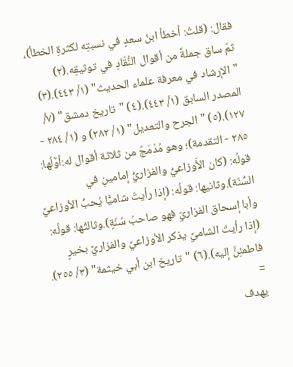فقال: (قلتُ: أخطأ ابنُ سعدٍ في نسبتِه لكثرةِ الخطأ)، ثمّ ساق جملةً من أقوال النُّقّادِ في توثيقِه.(٢) "الإرشاد في معرفة علماء الحديث" (١/ ٤٤٣).(٣) المصدر السابق (١/ ٤٤٣).(٤) "تاريخ دمشق" (٧/ ١٢٧).(٥) "الجرح والتعديل" (١/ ٢٨٢) و (١/ ٢٨٤ - ٢٨٥ - التقدمة)؛ وهو مُدْمَجٌ من ثلاثة أقوال له:أوَّلُها: قولُه: (كان الأَوزاعيُّ والفزاريُّ إمامينِ في السُّنّة).وثانيها: قولُه: (إذا رأيتَ شاميًّا يُحبُّ الأوزاعيَّ وأبا إسحاق الفزاريّ فهو صاحبُ سُنّةٍ).وثالثُها: قولُه: (إذا رأيتَ الشاميَّ يذكر الأوزاعيَّ والفزاريَّ بخيرٍ فاطمئِنَّ إليه).(٦) "تاريخ ابن أبي خيثمة" (٣/ ٢٥٥). =
يهدف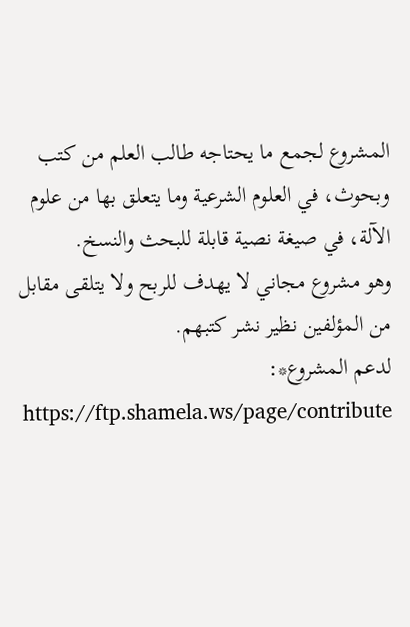المشروع لجمع ما يحتاجه طالب العلم من كتب وبحوث، في العلوم الشرعية وما يتعلق بها من علوم الآلة، في صيغة نصية قابلة للبحث والنسخ.
وهو مشروع مجاني لا يهدف للربح ولا يتلقى مقابل من المؤلفين نظير نشر كتبهم.
لدعم المشروع*: https://ftp.shamela.ws/page/contribute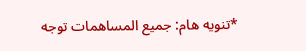*تنويه هام: جميع المساهمات توجه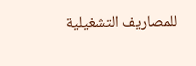للمصاريف التشغيلية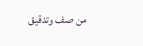من صف وتدقيق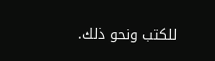للكتب ونحو ذلك.